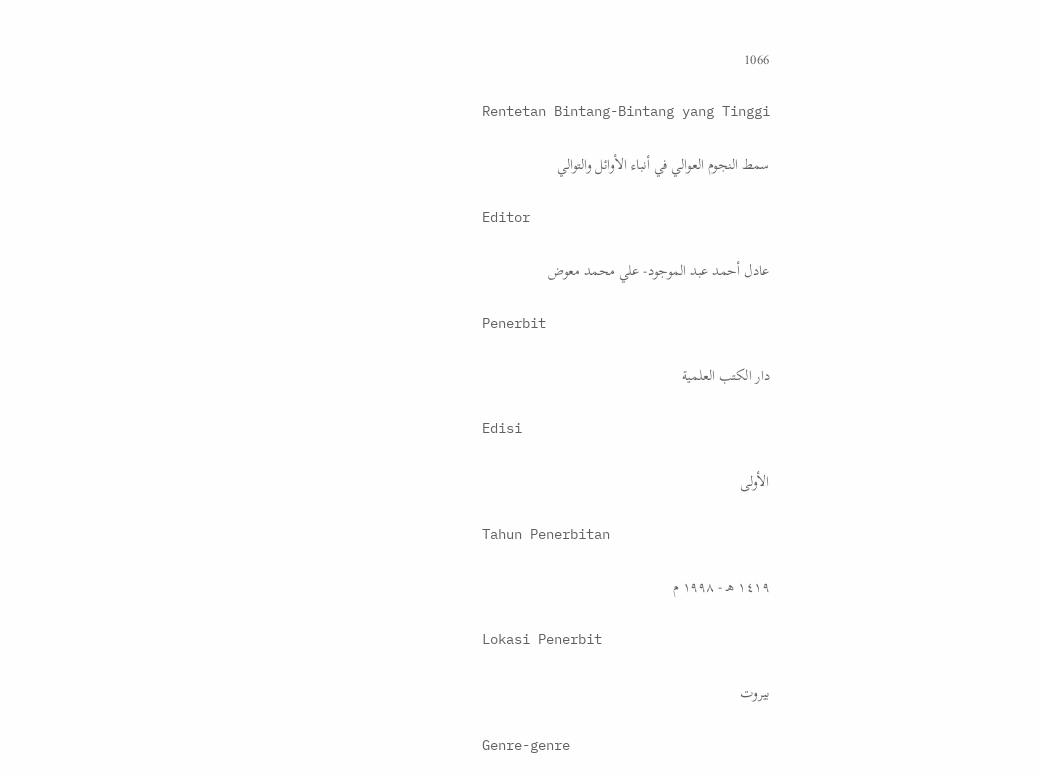1066

Rentetan Bintang-Bintang yang Tinggi

سمط النجوم العوالي في أنباء الأوائل والتوالي

Editor

عادل أحمد عبد الموجود- علي محمد معوض

Penerbit

دار الكتب العلمية

Edisi

الأولى

Tahun Penerbitan

١٤١٩ هـ - ١٩٩٨ م

Lokasi Penerbit

بيروت

Genre-genre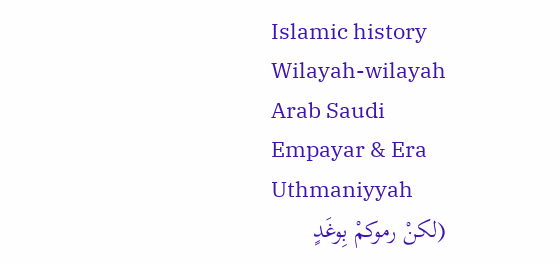Islamic history
Wilayah-wilayah
Arab Saudi
Empayar & Era
Uthmaniyyah
(لكنْ رموكمْ بِوغَدٍ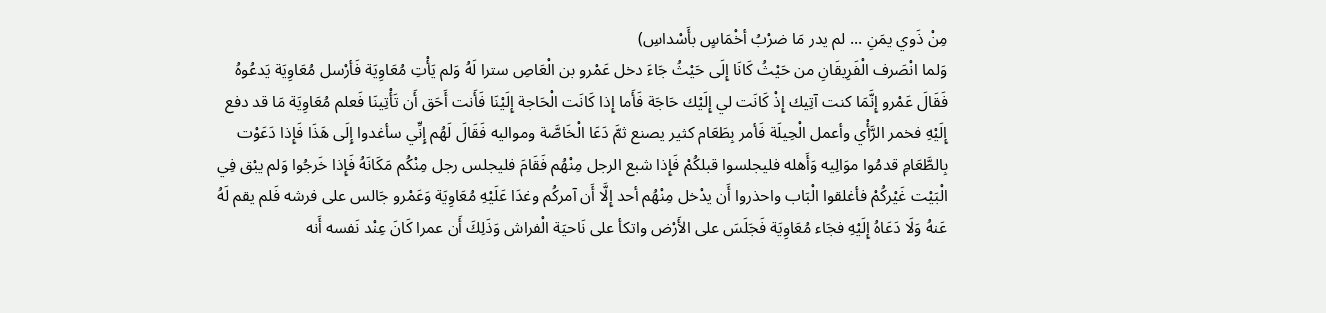مِنْ ذَوي يمَنِ ... لم يدر مَا ضرْبُ أخْمَاسٍ بأَسْداسِ)
وَلما انْصَرف الْفَرِيقَانِ من حَيْثُ كَانَا إِلَى حَيْثُ جَاءَ دخل عَمْرو بن الْعَاصِ سترا لَهُ وَلم يَأْتِ مُعَاوِيَة فَأرْسل مُعَاوِيَة يَدعُوهُ فَقَالَ عَمْرو إِنَّمَا كنت آتِيك إِذْ كَانَت لي إِلَيْك حَاجَة فَأَما إِذا كَانَت الْحَاجة إِلَيْنَا فَأَنت أَحَق أَن تَأْتِينَا فَعلم مُعَاوِيَة مَا قد دفع إِلَيْهِ فخمر الرَّأْي وأعمل الْحِيلَة فَأمر بِطَعَام كثير يصنع ثمَّ دَعَا الْخَاصَّة ومواليه فَقَالَ لَهُم إِنِّي سأغدوا إِلَى هَذَا فَإِذا دَعَوْت بِالطَّعَامِ قدمُوا موَالِيه وَأَهله فليجلسوا قبلكُمْ فَإِذا شبع الرجل مِنْهُم فَقَامَ فليجلس رجل مِنْكُم مَكَانَهُ فَإِذا خَرجُوا وَلم يبْق فِي الْبَيْت غَيْركُمْ فأغلقوا الْبَاب واحذروا أَن يدْخل مِنْهُم أحد إِلَّا أَن آمركُم وغدَا عَلَيْهِ مُعَاوِيَة وَعَمْرو جَالس على فرشه فَلم يقم لَهُ عَنهُ وَلَا دَعَاهُ إِلَيْهِ فجَاء مُعَاوِيَة فَجَلَسَ على الأَرْض واتكأ على نَاحيَة الْفراش وَذَلِكَ أَن عمرا كَانَ عِنْد نَفسه أَنه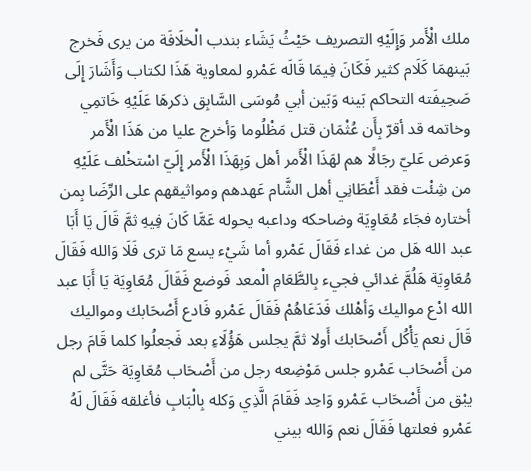ملك الْأَمر وَإِلَيْهِ التصريف حَيْثُ يَشَاء بندب الْخلَافَة من يرى فَخرج بَينهمَا كَلَام كثير فَكَانَ فِيمَا قَالَه عَمْرو لمعاوية هَذَا لكتاب وَأَشَارَ إِلَى صَحِيفَته التحاكم بَينه وَبَين أبي مُوسَى السَّابِق ذكرهَا عَلَيْهِ خَاتمِي وخاتمه قد أقرّ بِأَن عُثْمَان قتل مَظْلُوما وَأخرج عليا من هَذَا الْأَمر وَعرض عَليّ رجَالًا هم لهَذَا الْأَمر أهل وَبِهَذَا الْأَمر إِلَيّ اسْتخْلف عَلَيْهِ من شِئْت فقد أَعْطَانِي أهل الشَّام عَهدهم ومواثيقهم على الرِّضَا بِمن أختاره فجَاء مُعَاوِيَة وضاحكه وداعبه يحوله عَمَّا كَانَ فِيهِ ثمَّ قَالَ يَا أَبَا عبد الله هَل من غداء فَقَالَ عَمْرو أما شَيْء يسع مَا ترى فَلَا وَالله فَقَالَ مُعَاوِيَة هَلُمَّ غدائي فجيء بِالطَّعَامِ الْمعد فَوضع فَقَالَ مُعَاوِيَة يَا أَبَا عبد الله ادْع مواليك وَأهْلك فَدَعَاهُمْ فَقَالَ عَمْرو فَادع أَصْحَابك ومواليك قَالَ نعم يَأْكُل أَصْحَابك أَولا ثمَّ يجلس هَؤُلَاءِ بعد فَجعلُوا كلما قَامَ رجل من أَصْحَاب عَمْرو جلس مَوْضِعه رجل من أَصْحَاب مُعَاوِيَة حَتَّى لم يبْق من أَصْحَاب عَمْرو وَاحِد فَقَامَ الَّذِي وَكله بِالْبَابِ فأغلقه فَقَالَ لَهُ عَمْرو فعلتها فَقَالَ نعم وَالله بيني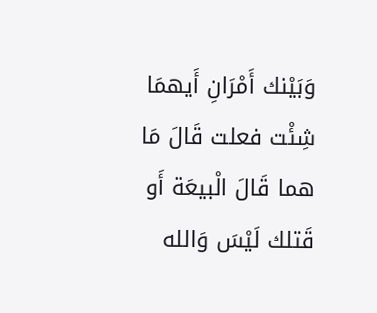وَبَيْنك أَمْرَانِ أَيهمَا شِئْت فعلت قَالَ مَا هما قَالَ الْبيعَة أَو قَتلك لَيْسَ وَالله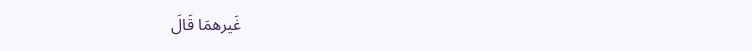غَيرهمَا قَالَ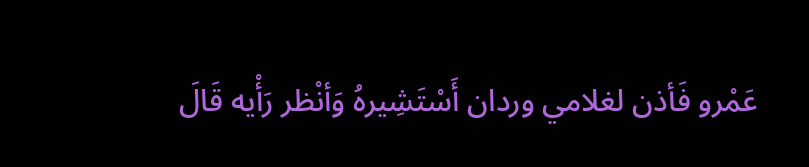عَمْرو فَأذن لغلامي وردان أَسْتَشِيرهُ وَأنْظر رَأْيه قَالَ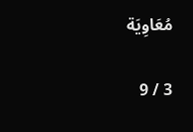مُعَاوِيَة

3 / 9